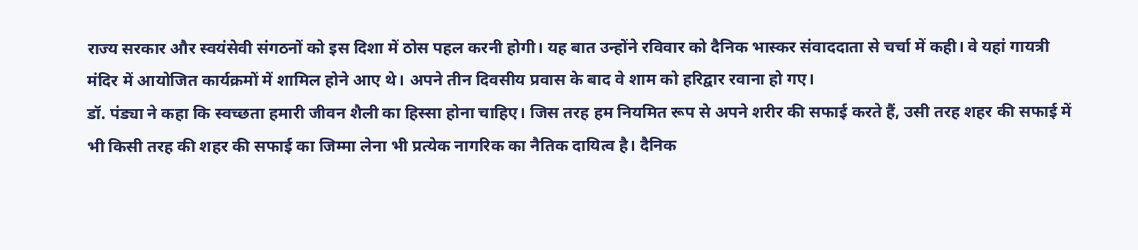राज्य सरकार और स्वयंसेवी संगठनों को इस दिशा में ठोस पहल करनी होगी। यह बात उन्होंने रविवार को दैनिक भास्कर संवाददाता से चर्चा में कही। वे यहां गायत्री मंदिर में आयोजित कार्यक्रमों में शामिल होने आए थे। अपने तीन दिवसीय प्रवास के बाद वे शाम को हरिद्वार रवाना हो गए।
डॉ. पंड्या ने कहा कि स्वच्छता हमारी जीवन शैली का हिस्सा होना चाहिए। जिस तरह हम नियमित रूप से अपने शरीर की सफाई करते हैं, उसी तरह शहर की सफाई में भी किसी तरह की शहर की सफाई का जिम्मा लेना भी प्रत्येक नागरिक का नैतिक दायित्व है। दैनिक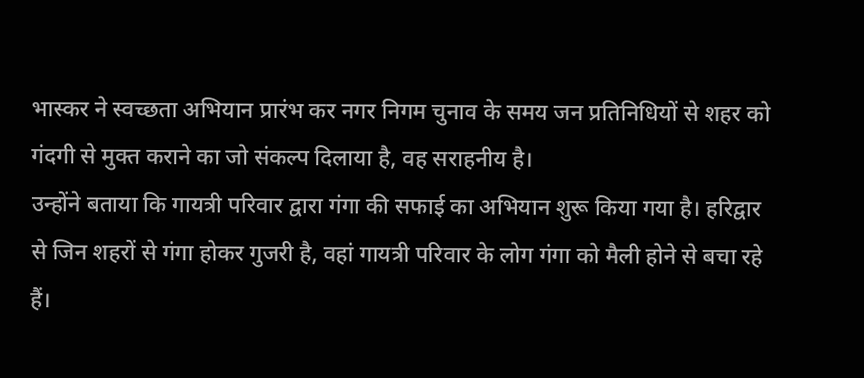भास्कर ने स्वच्छता अभियान प्रारंभ कर नगर निगम चुनाव के समय जन प्रतिनिधियों से शहर को गंदगी से मुक्त कराने का जो संकल्प दिलाया है, वह सराहनीय है।
उन्होंने बताया कि गायत्री परिवार द्वारा गंगा की सफाई का अभियान शुरू किया गया है। हरिद्वार से जिन शहरों से गंगा होकर गुजरी है, वहां गायत्री परिवार के लोग गंगा को मैली होने से बचा रहे हैं।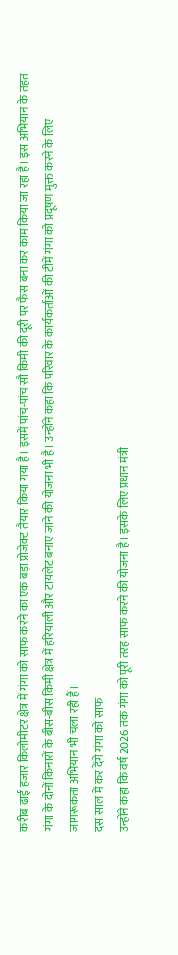करीब ढाई हजार किलोमीटर क्षेत्र में गंगा को साफ करने का एक बड़ा प्रोजेक्ट तैयार किया गया है। इसमें पांच-पांच सौ किमी की दूरी पर फैस बना कर काम किया जा रहा है। इस अभियान के तहत गंगा के दोनों किनारों के बीस-बीस किमी क्षेत्र में हरियाली और टायलेट बनाए जाने की योजना भी है। उन्होंने कहा कि परिवार के कार्यकर्ताओं की टीमें गंगा को प्रदूषण मुक्त करने के लिए जागरूकता अभियान भी चला रही हैं।
दस साल में कर देंगे गंगा को साफ
उन्होंने कहा कि वर्ष 2026 तक गंगा को पूरी तरह साफ करने की योजना है। इसके लिए प्रधान मंत्री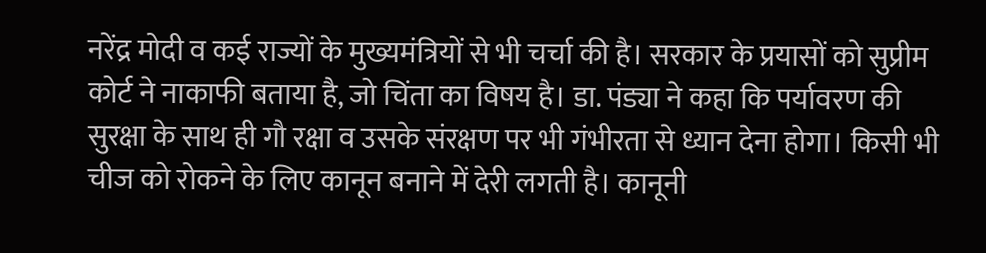नरेंद्र मोदी व कई राज्यों के मुख्यमंत्रियों से भी चर्चा की है। सरकार के प्रयासों को सुप्रीम कोर्ट ने नाकाफी बताया है, जो चिंता का विषय है। डा. पंड्या ने कहा कि पर्यावरण की सुरक्षा के साथ ही गौ रक्षा व उसके संरक्षण पर भी गंभीरता से ध्यान देना होगा। किसी भी चीज को रोकने के लिए कानून बनाने में देरी लगती है। कानूनी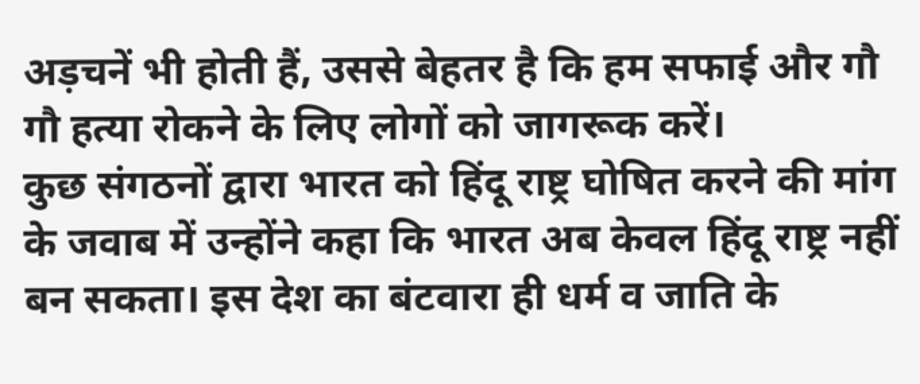अड़चनें भी होती हैं, उससे बेहतर है कि हम सफाई और गौ गौ हत्या रोकने के लिए लोगों को जागरूक करें।
कुछ संगठनों द्वारा भारत को हिंदू राष्ट्र घोषित करने की मांग के जवाब में उन्होंने कहा कि भारत अब केवल हिंदू राष्ट्र नहीं बन सकता। इस देश का बंटवारा ही धर्म व जाति के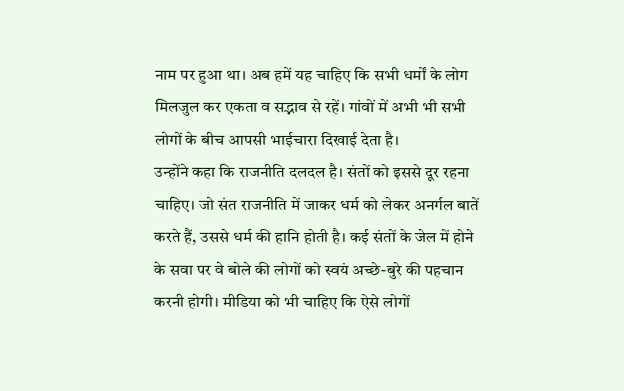नाम पर हुआ था। अब हमें यह चाहिए कि सभी धर्मों के लोग मिलजुल कर एकता व सद्भाव से रहें। गांवों में अभी भी सभी लोगों के बीच आपसी भाईचारा दिखाई देता है।
उन्होंने कहा कि राजनीति दलदल है। संतों को इससे दूर रहना चाहिए। जो संत राजनीति में जाकर धर्म को लेकर अनर्गल बातें करते हैं, उससे धर्म की हानि होती है। कई संतों के जेल में होने के सवा पर वे बोले की लोगों को स्वयं अच्छे-बुरे की पहचान करनी होगी। मीडिया को भी चाहिए कि ऐसे लोगों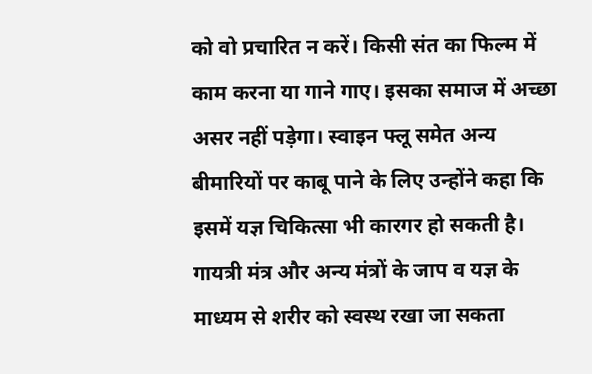को वो प्रचारित न करें। किसी संत का फिल्म में काम करना या गाने गाए। इसका समाज में अच्छा असर नहीं पड़ेगा। स्वाइन फ्लू समेत अन्य बीमारियों पर काबू पाने के लिए उन्होंने कहा कि इसमें यज्ञ चिकित्सा भी कारगर हो सकती है। गायत्री मंत्र और अन्य मंत्रों के जाप व यज्ञ के माध्यम से शरीर को स्वस्थ रखा जा सकता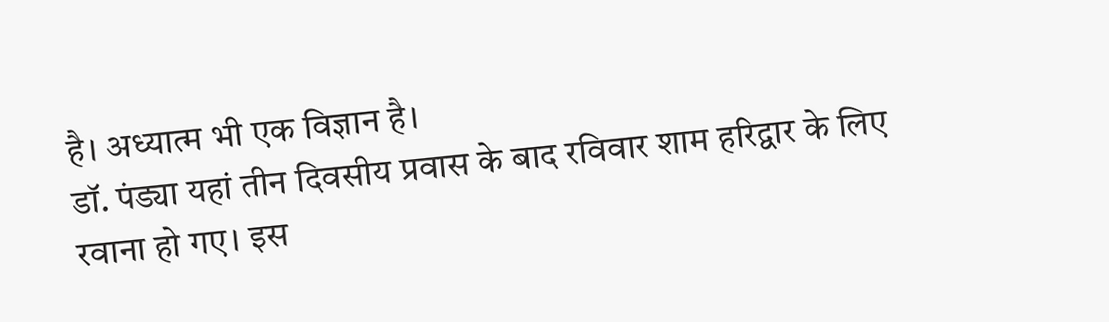है। अध्यात्म भी एक विज्ञान है।
डॉ. पंड्या यहां तीन दिवसीय प्रवास के बाद रविवार शाम हरिद्वार के लिए रवाना हो गए। इस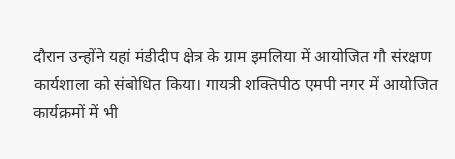दौरान उन्होंने यहां मंडीदीप क्षेत्र के ग्राम इमलिया में आयोजित गौ संरक्षण कार्यशाला को संबोधित किया। गायत्री शक्तिपीठ एमपी नगर में आयोजित कार्यक्रमों में भी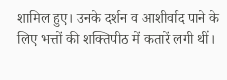शामिल हुए। उनके दर्शन व आशीर्वाद पाने के लिए भत्तों की शक्तिपीठ में कतारें लगी थीं।